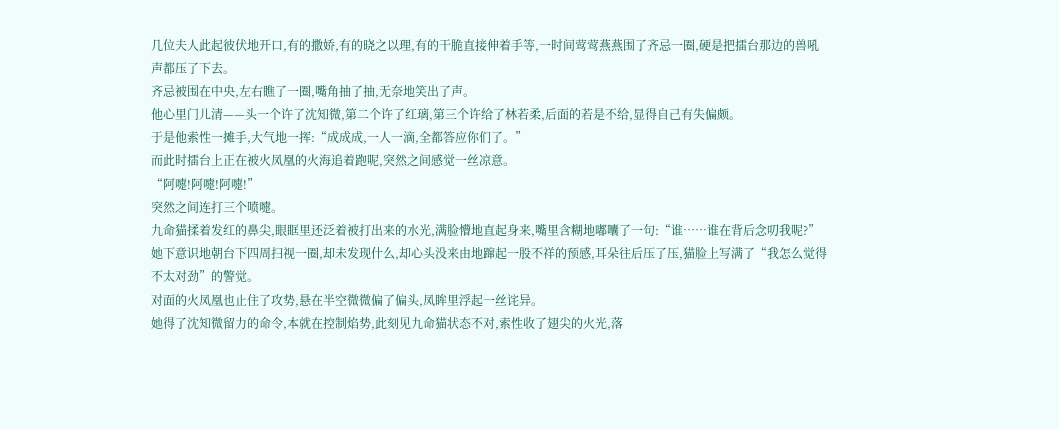几位夫人此起彼伏地开口,有的撒娇,有的晓之以理,有的干脆直接伸着手等,一时间莺莺燕燕围了齐忌一圈,硬是把擂台那边的兽吼声都压了下去。
齐忌被围在中央,左右瞧了一圈,嘴角抽了抽,无奈地笑出了声。
他心里门儿清——头一个许了沈知微,第二个许了红璃,第三个许给了林若柔,后面的若是不给,显得自己有失偏颇。
于是他索性一摊手,大气地一挥:“成成成,一人一滴,全都答应你们了。”
而此时擂台上正在被火凤凰的火海追着跑呢,突然之间感觉一丝凉意。
“阿嚏!阿嚏!阿嚏!”
突然之间连打三个喷嚏。
九命猫揉着发红的鼻尖,眼眶里还泛着被打出来的水光,满脸懵地直起身来,嘴里含糊地嘟囔了一句:“谁……谁在背后念叨我呢?”
她下意识地朝台下四周扫视一圈,却未发现什么,却心头没来由地蹿起一股不祥的预感,耳朵往后压了压,猫脸上写满了“我怎么觉得不太对劲”的警觉。
对面的火凤凰也止住了攻势,悬在半空微微偏了偏头,凤眸里浮起一丝诧异。
她得了沈知微留力的命令,本就在控制焰势,此刻见九命猫状态不对,索性收了翅尖的火光,落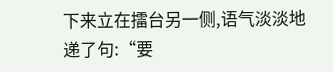下来立在擂台另一侧,语气淡淡地递了句:“要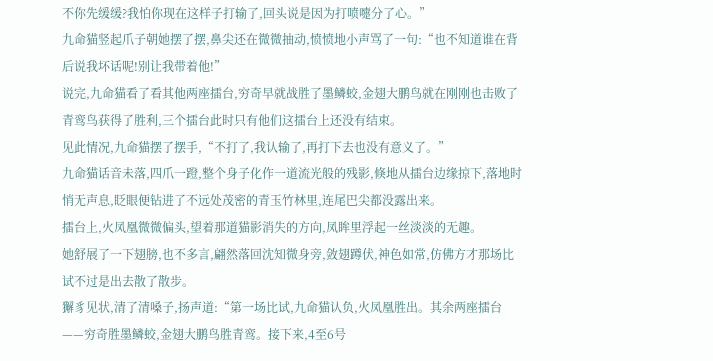不你先缓缓?我怕你现在这样子打输了,回头说是因为打喷嚏分了心。”
九命猫竖起爪子朝她摆了摆,鼻尖还在微微抽动,愤愤地小声骂了一句:“也不知道谁在背后说我坏话呢!别让我带着他!”
说完,九命猫看了看其他两座擂台,穷奇早就战胜了墨鳞蛟,金翅大鹏鸟就在刚刚也击败了青鸾鸟获得了胜利,三个擂台此时只有他们这擂台上还没有结束。
见此情况,九命猫摆了摆手,“不打了,我认输了,再打下去也没有意义了。”
九命猫话音未落,四爪一蹬,整个身子化作一道流光般的残影,倏地从擂台边缘掠下,落地时悄无声息,眨眼便钻进了不远处茂密的青玉竹林里,连尾巴尖都没露出来。
擂台上,火凤凰微微偏头,望着那道猫影消失的方向,凤眸里浮起一丝淡淡的无趣。
她舒展了一下翅膀,也不多言,翩然落回沈知微身旁,敛翅蹲伏,神色如常,仿佛方才那场比试不过是出去散了散步。
獬豸见状,清了清嗓子,扬声道:“第一场比试,九命猫认负,火凤凰胜出。其余两座擂台——穷奇胜墨鳞蛟,金翅大鹏鸟胜青鸾。接下来,4至6号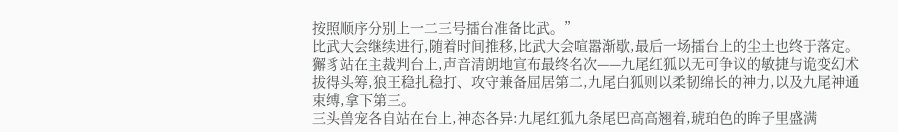按照顺序分别上一二三号擂台准备比武。”
比武大会继续进行,随着时间推移,比武大会喧嚣渐歇,最后一场擂台上的尘土也终于落定。
獬豸站在主裁判台上,声音清朗地宣布最终名次——九尾红狐以无可争议的敏捷与诡变幻术拔得头筹,狼王稳扎稳打、攻守兼备屈居第二,九尾白狐则以柔韧绵长的神力,以及九尾神通束缚,拿下第三。
三头兽宠各自站在台上,神态各异:九尾红狐九条尾巴高高翘着,琥珀色的眸子里盛满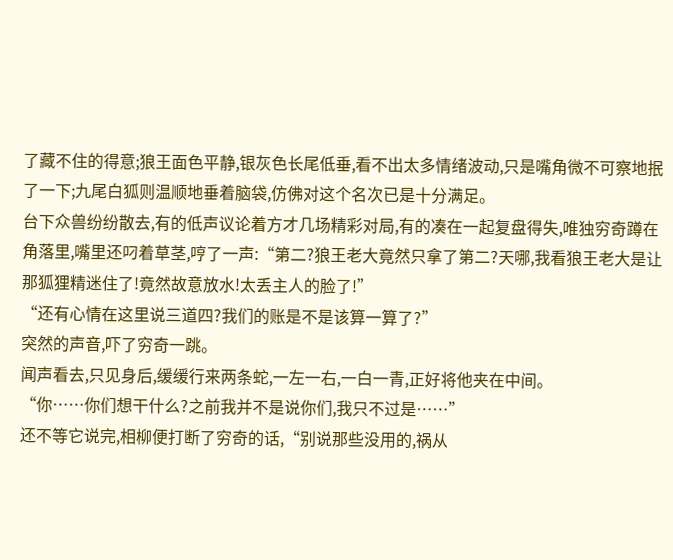了藏不住的得意;狼王面色平静,银灰色长尾低垂,看不出太多情绪波动,只是嘴角微不可察地抿了一下;九尾白狐则温顺地垂着脑袋,仿佛对这个名次已是十分满足。
台下众兽纷纷散去,有的低声议论着方才几场精彩对局,有的凑在一起复盘得失,唯独穷奇蹲在角落里,嘴里还叼着草茎,哼了一声:“第二?狼王老大竟然只拿了第二?天哪,我看狼王老大是让那狐狸精迷住了!竟然故意放水!太丢主人的脸了!”
“还有心情在这里说三道四?我们的账是不是该算一算了?”
突然的声音,吓了穷奇一跳。
闻声看去,只见身后,缓缓行来两条蛇,一左一右,一白一青,正好将他夹在中间。
“你……你们想干什么?之前我并不是说你们,我只不过是……”
还不等它说完,相柳便打断了穷奇的话,“别说那些没用的,祸从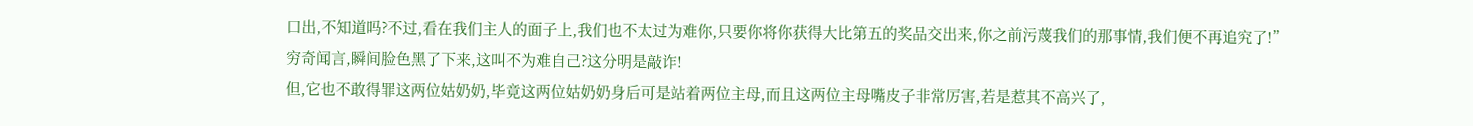口出,不知道吗?不过,看在我们主人的面子上,我们也不太过为难你,只要你将你获得大比第五的奖品交出来,你之前污蔑我们的那事情,我们便不再追究了!”
穷奇闻言,瞬间脸色黑了下来,这叫不为难自己?这分明是敲诈!
但,它也不敢得罪这两位姑奶奶,毕竟这两位姑奶奶身后可是站着两位主母,而且这两位主母嘴皮子非常厉害,若是惹其不高兴了,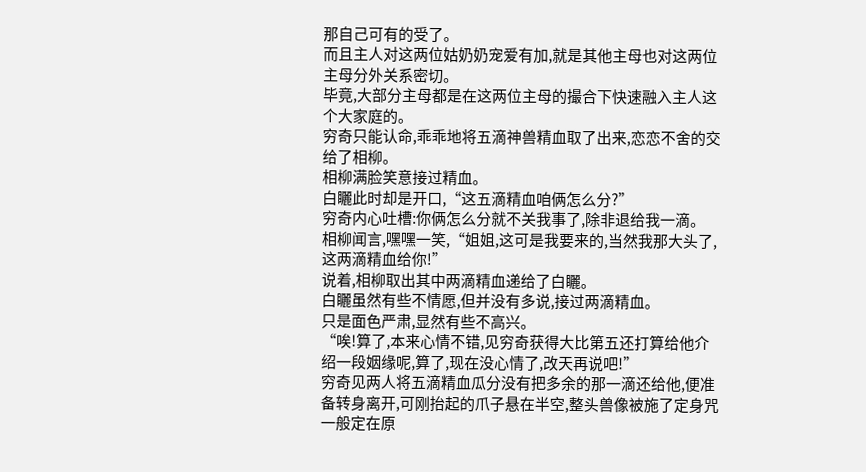那自己可有的受了。
而且主人对这两位姑奶奶宠爱有加,就是其他主母也对这两位主母分外关系密切。
毕竟,大部分主母都是在这两位主母的撮合下快速融入主人这个大家庭的。
穷奇只能认命,乖乖地将五滴神兽精血取了出来,恋恋不舍的交给了相柳。
相柳满脸笑意接过精血。
白矖此时却是开口,“这五滴精血咱俩怎么分?”
穷奇内心吐槽:你俩怎么分就不关我事了,除非退给我一滴。
相柳闻言,嘿嘿一笑,“姐姐,这可是我要来的,当然我那大头了,这两滴精血给你!”
说着,相柳取出其中两滴精血递给了白矖。
白矖虽然有些不情愿,但并没有多说,接过两滴精血。
只是面色严肃,显然有些不高兴。
“唉!算了,本来心情不错,见穷奇获得大比第五还打算给他介绍一段姻缘呢,算了,现在没心情了,改天再说吧!”
穷奇见两人将五滴精血瓜分没有把多余的那一滴还给他,便准备转身离开,可刚抬起的爪子悬在半空,整头兽像被施了定身咒一般定在原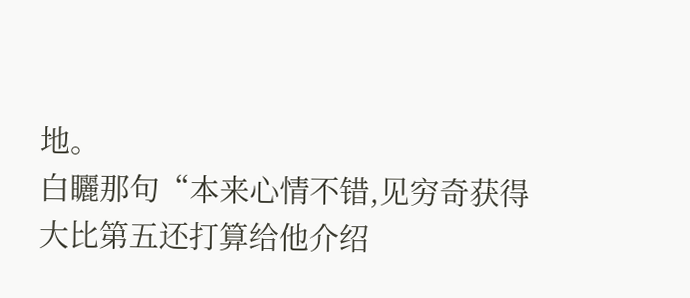地。
白矖那句“本来心情不错,见穷奇获得大比第五还打算给他介绍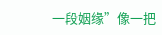一段姻缘”像一把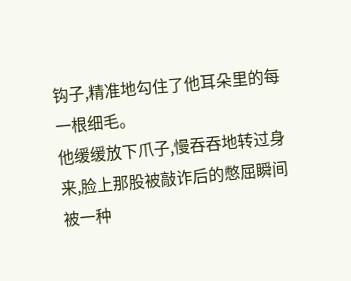钩子,精准地勾住了他耳朵里的每一根细毛。
他缓缓放下爪子,慢吞吞地转过身来,脸上那股被敲诈后的憋屈瞬间被一种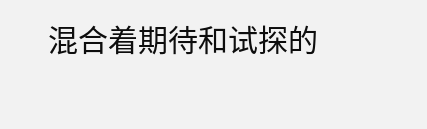混合着期待和试探的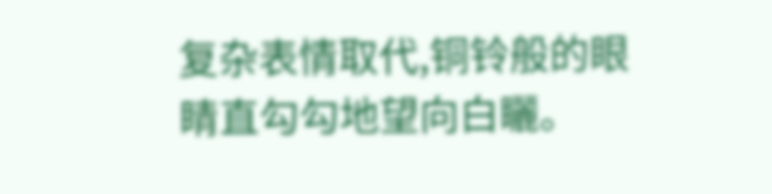复杂表情取代,铜铃般的眼睛直勾勾地望向白矖。